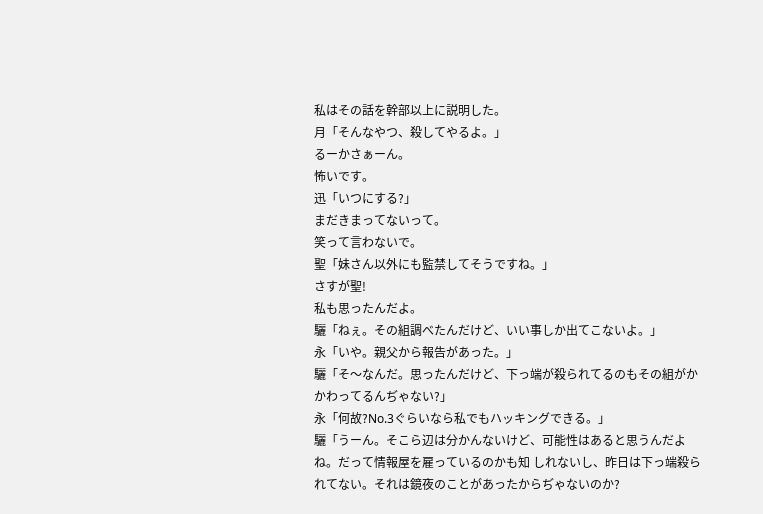私はその話を幹部以上に説明した。
月「そんなやつ、殺してやるよ。」
るーかさぁーん。
怖いです。
迅「いつにする?」
まだきまってないって。
笑って言わないで。
聖「妹さん以外にも監禁してそうですね。」
さすが聖!
私も思ったんだよ。
驪「ねぇ。その組調べたんだけど、いい事しか出てこないよ。」
永「いや。親父から報告があった。」
驪「そ〜なんだ。思ったんだけど、下っ端が殺られてるのもその組がかかわってるんぢゃない?」
永「何故?No.3ぐらいなら私でもハッキングできる。」
驪「うーん。そこら辺は分かんないけど、可能性はあると思うんだよね。だって情報屋を雇っているのかも知 しれないし、昨日は下っ端殺られてない。それは鏡夜のことがあったからぢゃないのか?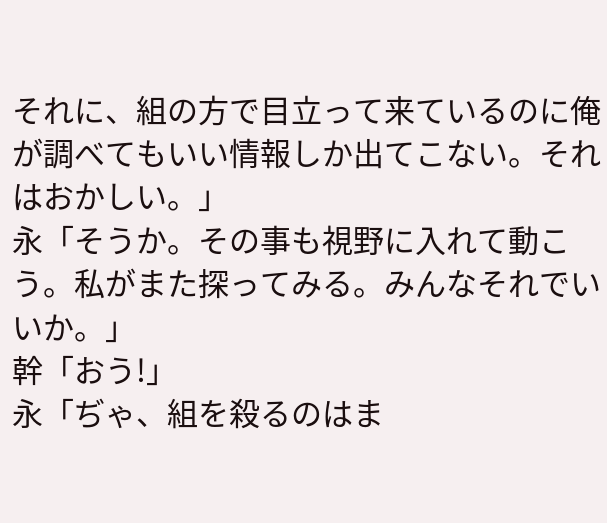それに、組の方で目立って来ているのに俺が調べてもいい情報しか出てこない。それはおかしい。」
永「そうか。その事も視野に入れて動こう。私がまた探ってみる。みんなそれでいいか。」
幹「おう!」
永「ぢゃ、組を殺るのはま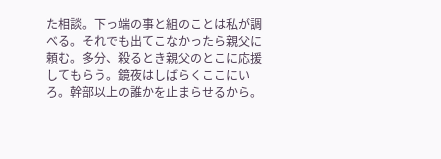た相談。下っ端の事と組のことは私が調べる。それでも出てこなかったら親父に頼む。多分、殺るとき親父のとこに応援してもらう。鏡夜はしばらくここにいろ。幹部以上の誰かを止まらせるから。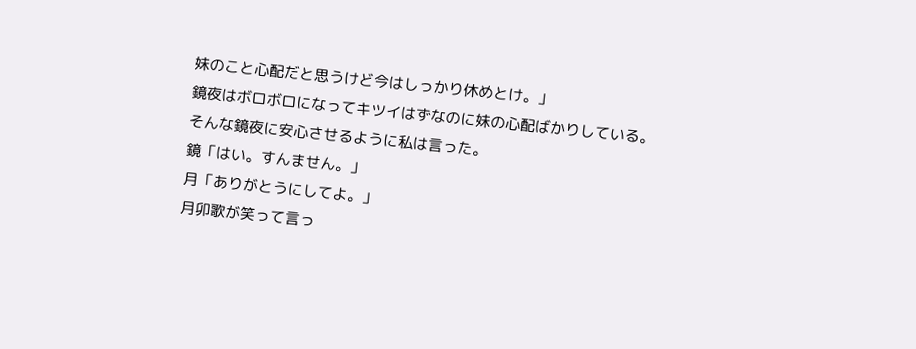妹のこと心配だと思うけど今はしっかり休めとけ。」
鏡夜はボロボロになってキツイはずなのに妹の心配ばかりしている。
そんな鏡夜に安心させるように私は言った。
鏡「はい。すんません。」
月「ありがとうにしてよ。」
月卯歌が笑って言っ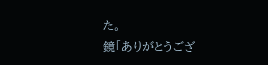た。
鏡「ありがとうござ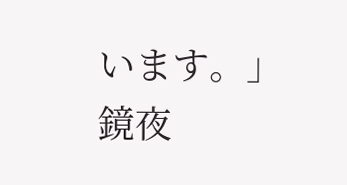います。」
鏡夜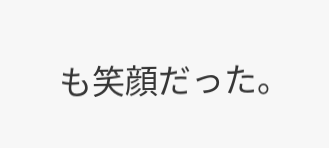も笑顔だった。